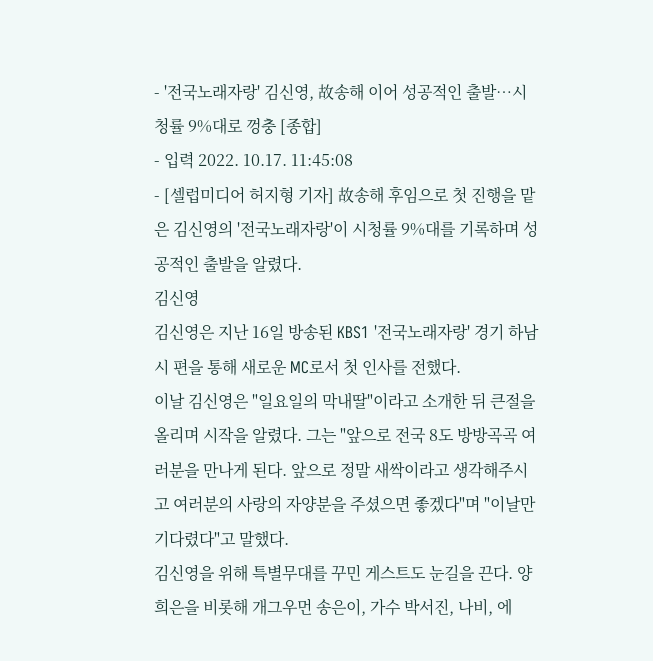- '전국노래자랑' 김신영, 故송해 이어 성공적인 출발…시청률 9%대로 껑충 [종합]
- 입력 2022. 10.17. 11:45:08
- [셀럽미디어 허지형 기자] 故송해 후임으로 첫 진행을 맡은 김신영의 '전국노래자랑'이 시청률 9%대를 기록하며 성공적인 출발을 알렸다.
김신영
김신영은 지난 16일 방송된 KBS1 '전국노래자랑' 경기 하남시 편을 통해 새로운 MC로서 첫 인사를 전했다.
이날 김신영은 "일요일의 막내딸"이라고 소개한 뒤 큰절을 올리며 시작을 알렸다. 그는 "앞으로 전국 8도 방방곡곡 여러분을 만나게 된다. 앞으로 정말 새싹이라고 생각해주시고 여러분의 사랑의 자양분을 주셨으면 좋겠다"며 "이날만 기다렸다"고 말했다.
김신영을 위해 특별무대를 꾸민 게스트도 눈길을 끈다. 양희은을 비롯해 개그우먼 송은이, 가수 박서진, 나비, 에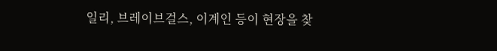일리, 브레이브걸스, 이계인 등이 현장을 찾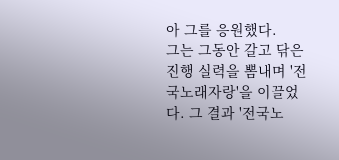아 그를 응원했다.
그는 그동안 갈고 닦은 진행 실력을 뽐내며 '전국노래자랑'을 이끌었다. 그 결과 '전국노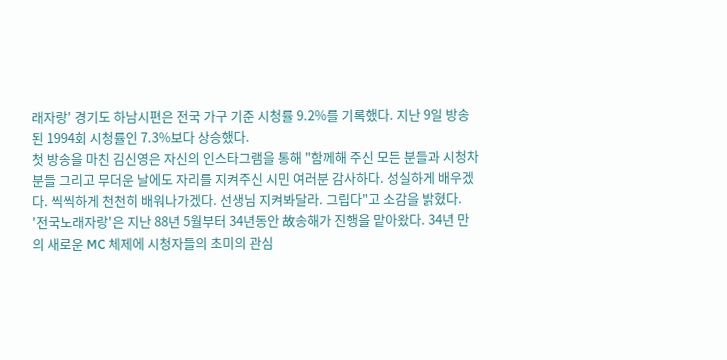래자랑' 경기도 하남시편은 전국 가구 기준 시청률 9.2%를 기록했다. 지난 9일 방송된 1994회 시청률인 7.3%보다 상승했다.
첫 방송을 마친 김신영은 자신의 인스타그램을 통해 "함께해 주신 모든 분들과 시청차 분들 그리고 무더운 날에도 자리를 지켜주신 시민 여러분 감사하다. 성실하게 배우겠다. 씩씩하게 천천히 배워나가겠다. 선생님 지켜봐달라. 그립다"고 소감을 밝혔다.
'전국노래자랑'은 지난 88년 5월부터 34년동안 故송해가 진행을 맡아왔다. 34년 만의 새로운 MC 체제에 시청자들의 초미의 관심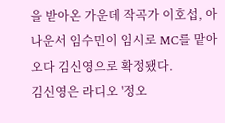을 받아온 가운데 작곡가 이호섭, 아나운서 임수민이 임시로 MC를 맡아오다 김신영으로 확정됐다.
김신영은 라디오 '정오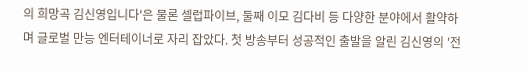의 희망곡 김신영입니다'은 물론 셀럽파이브, 둘째 이모 김다비 등 다양한 분야에서 활약하며 글로벌 만능 엔터테이너로 자리 잡았다. 첫 방송부터 성공적인 출발을 알린 김신영의 '전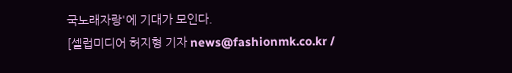국노래자랑'에 기대가 모인다.
[셀럽미디어 허지형 기자 news@fashionmk.co.kr /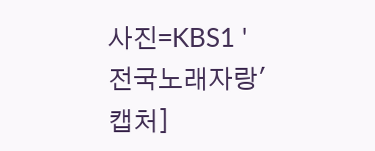사진=KBS1 '전국노래자랑' 캡처]